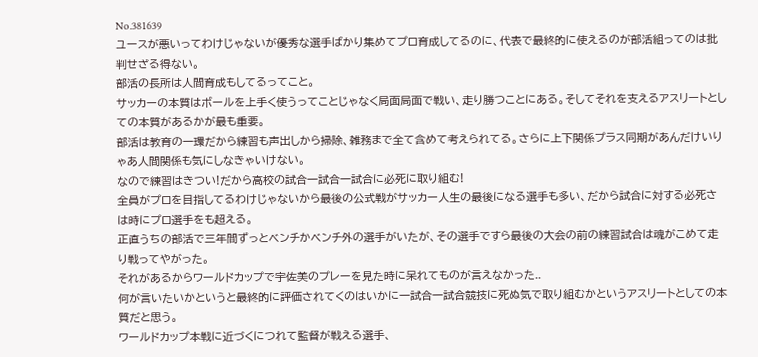No.381639
ユースが悪いってわけじゃないが優秀な選手ばかり集めてプロ育成してるのに、代表で最終的に使えるのが部活組ってのは批判せざる得ない。
部活の長所は人間育成もしてるってこと。
サッカーの本質はボールを上手く使うってことじゃなく局面局面で戦い、走り勝つことにある。そしてそれを支えるアスリートとしての本質があるかが最も重要。
部活は教育の一環だから練習も声出しから掃除、雑務まで全て含めて考えられてる。さらに上下関係プラス同期があんだけいりゃあ人間関係も気にしなきゃいけない。
なので練習はきつい!だから高校の試合一試合一試合に必死に取り組む!
全員がプロを目指してるわけじゃないから最後の公式戦がサッカー人生の最後になる選手も多い、だから試合に対する必死さは時にプロ選手をも超える。
正直うちの部活で三年間ずっとベンチかベンチ外の選手がいたが、その選手ですら最後の大会の前の練習試合は魂がこめて走り戦ってやがった。
それがあるからワールドカップで宇佐美のプレーを見た時に呆れてものが言えなかった..
何が言いたいかというと最終的に評価されてくのはいかに一試合一試合競技に死ぬ気で取り組むかというアスリートとしての本質だと思う。
ワールドカップ本戦に近づくにつれて監督が戦える選手、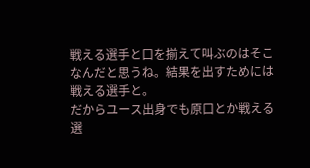戦える選手と口を揃えて叫ぶのはそこなんだと思うね。結果を出すためには戦える選手と。
だからユース出身でも原口とか戦える選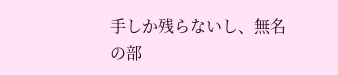手しか残らないし、無名の部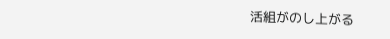活組がのし上がる